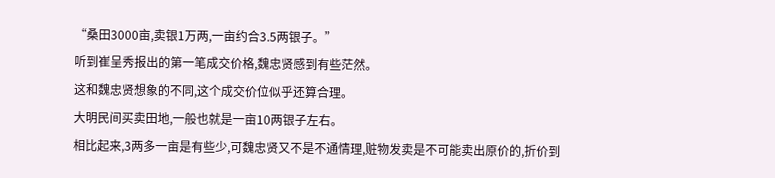“桑田3000亩,卖银1万两,一亩约合3.5两银子。”
听到崔呈秀报出的第一笔成交价格,魏忠贤感到有些茫然。
这和魏忠贤想象的不同,这个成交价位似乎还算合理。
大明民间买卖田地,一般也就是一亩10两银子左右。
相比起来,3两多一亩是有些少,可魏忠贤又不是不通情理,赃物发卖是不可能卖出原价的,折价到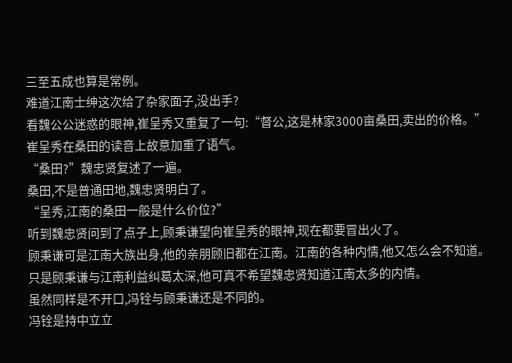三至五成也算是常例。
难道江南士绅这次给了杂家面子,没出手?
看魏公公迷惑的眼神,崔呈秀又重复了一句:“督公,这是林家3000亩桑田,卖出的价格。”
崔呈秀在桑田的读音上故意加重了语气。
“桑田?”魏忠贤复述了一遍。
桑田,不是普通田地,魏忠贤明白了。
“呈秀,江南的桑田一般是什么价位?”
听到魏忠贤问到了点子上,顾秉谦望向崔呈秀的眼神,现在都要冒出火了。
顾秉谦可是江南大族出身,他的亲朋顾旧都在江南。江南的各种内情,他又怎么会不知道。
只是顾秉谦与江南利益纠葛太深,他可真不希望魏忠贤知道江南太多的内情。
虽然同样是不开口,冯铨与顾秉谦还是不同的。
冯铨是持中立立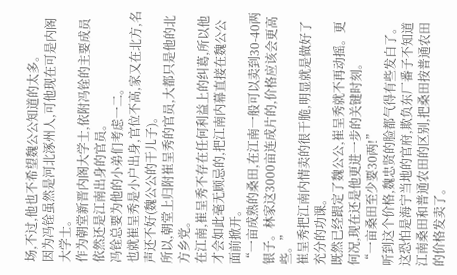场,不过,他也不希望魏公公知道的太多。
因为冯铨虽然是河北涿州人,可他现在可是内阁大学士。
作为朝堂新晋内阁大学士,依附冯铨的主要成员依然还是江南出身的官员。
冯铨总要为他的小弟们考虑一二。
也就崔呈秀是小户出身,官位不高,家又在北方,名声还不好(魏公公的干儿子)。
所以,朝堂上归附崔呈秀的官员,大都只是他的北方乡党。
在江南,崔呈秀不存在任何利益上的纠葛,所以他才会如此毫无顾忌的,把江南内幕直接在魏公公面前掀开。
“一亩成熟的桑田,在江南一般可以卖到30-40两银子。林家这3000亩连成片的,价格应该会更高些。”
崔呈秀把江南内情卖的很干脆,明显就是做好了充分的功课。
既然已经跟定了魏公公,崔呈秀就不再动摇。更何况,现在还是他更进一步的关键时刻。
“一亩桑田至少要30两!”
听到这个价格,魏忠贤的脸都气得有些发白了。
这恐怕是海宁当地的官府,欺负东厂番子不知道江南桑田和普通农田的区别,把桑田按普通农田的价格发卖了。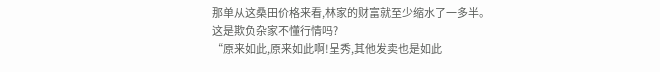那单从这桑田价格来看,林家的财富就至少缩水了一多半。
这是欺负杂家不懂行情吗?
“原来如此,原来如此啊!呈秀,其他发卖也是如此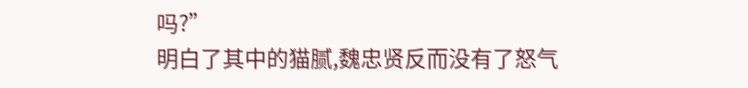吗?”
明白了其中的猫腻,魏忠贤反而没有了怒气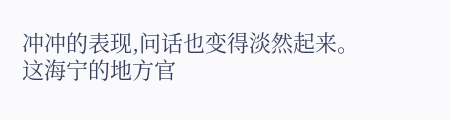冲冲的表现,问话也变得淡然起来。
这海宁的地方官